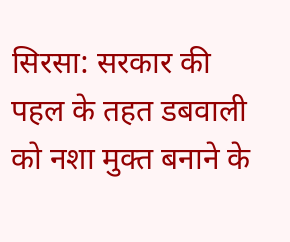सिरसा: सरकार की पहल के तहत डबवाली को नशा मुक्त बनाने के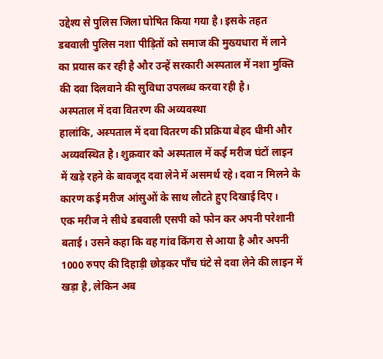उद्देश्य से पुलिस जिला घोषित किया गया है। इसके तहत डबवाली पुलिस नशा पीड़ितों को समाज की मुख्यधारा में लाने का प्रयास कर रही है और उन्हें सरकारी अस्पताल में नशा मुक्ति की दवा दिलवाने की सुविधा उपलब्ध करवा रही है।
अस्पताल में दवा वितरण की अव्यवस्था
हालांकि, अस्पताल में दवा वितरण की प्रक्रिया बेहद धीमी और अव्यवस्थित है। शुक्रवार को अस्पताल में कई मरीज घंटों लाइन में खड़े रहने के बावजूद दवा लेने में असमर्थ रहे। दवा न मिलने के कारण कई मरीज आंसुओं के साथ लौटते हुए दिखाई दिए।
एक मरीज ने सीधे डबवाली एसपी को फोन कर अपनी परेशानी बताई। उसने कहा कि वह गांव किंगरा से आया है और अपनी 1000 रुपए की दिहाड़ी छोड़कर पाँच घंटे से दवा लेने की लाइन में खड़ा है, लेकिन अब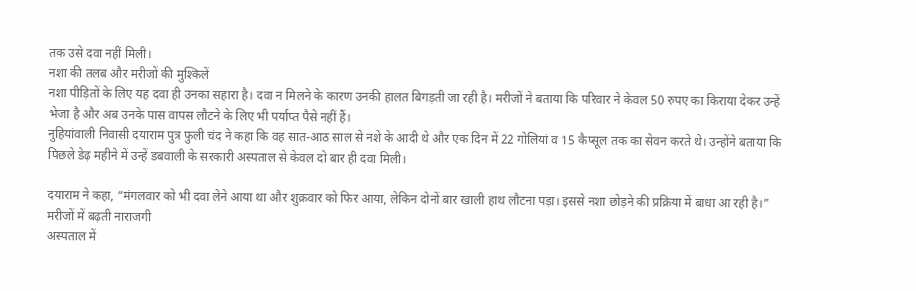तक उसे दवा नहीं मिली।
नशा की तलब और मरीजों की मुश्किलें
नशा पीड़ितों के लिए यह दवा ही उनका सहारा है। दवा न मिलने के कारण उनकी हालत बिगड़ती जा रही है। मरीजों ने बताया कि परिवार ने केवल 50 रुपए का किराया देकर उन्हें भेजा है और अब उनके पास वापस लौटने के लिए भी पर्याप्त पैसे नहीं हैं।
नुहियांवाली निवासी दयाराम पुत्र फुली चंद ने कहा कि वह सात-आठ साल से नशे के आदी थे और एक दिन में 22 गोलियां व 15 कैप्सूल तक का सेवन करते थे। उन्होंने बताया कि पिछले डेढ़ महीने में उन्हें डबवाली के सरकारी अस्पताल से केवल दो बार ही दवा मिली।

दयाराम ने कहा, “मंगलवार को भी दवा लेने आया था और शुक्रवार को फिर आया, लेकिन दोनों बार खाली हाथ लौटना पड़ा। इससे नशा छोड़ने की प्रक्रिया में बाधा आ रही है।”
मरीजों में बढ़ती नाराजगी
अस्पताल में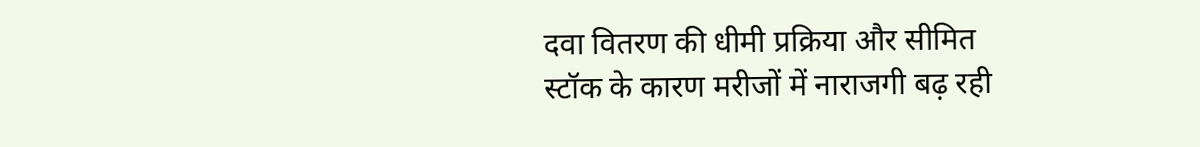दवा वितरण की धीमी प्रक्रिया और सीमित स्टॉक के कारण मरीजों में नाराजगी बढ़ रही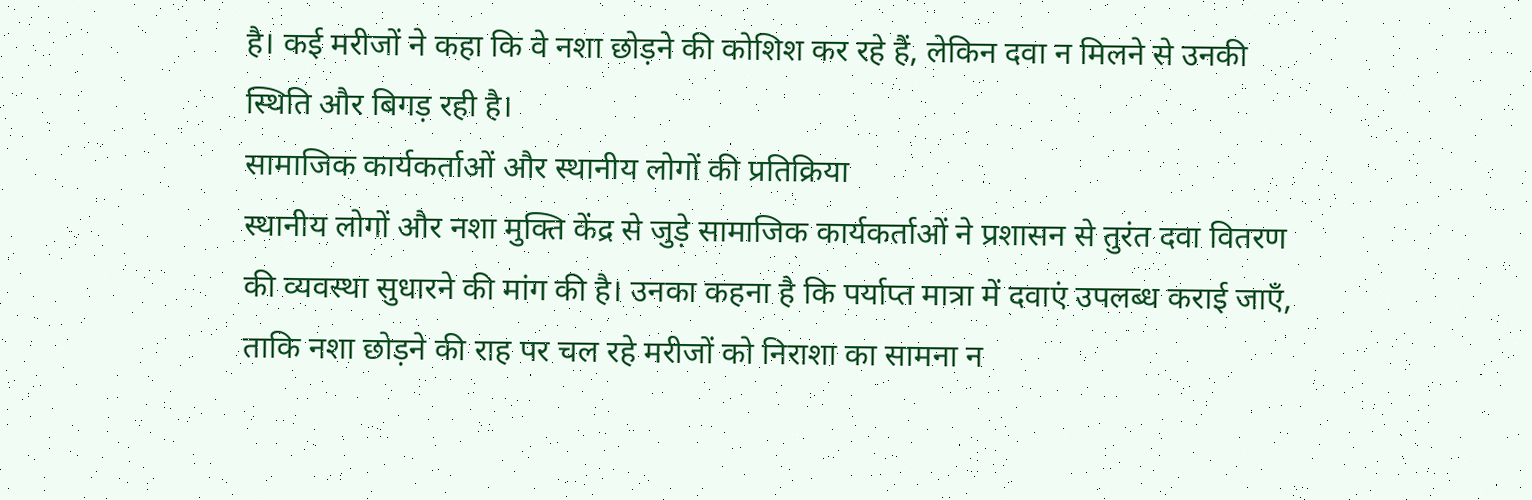है। कई मरीजों ने कहा कि वे नशा छोड़ने की कोशिश कर रहे हैं, लेकिन दवा न मिलने से उनकी स्थिति और बिगड़ रही है।
सामाजिक कार्यकर्ताओं और स्थानीय लोगों की प्रतिक्रिया
स्थानीय लोगों और नशा मुक्ति केंद्र से जुड़े सामाजिक कार्यकर्ताओं ने प्रशासन से तुरंत दवा वितरण की व्यवस्था सुधारने की मांग की है। उनका कहना है कि पर्याप्त मात्रा में दवाएं उपलब्ध कराई जाएँ, ताकि नशा छोड़ने की राह पर चल रहे मरीजों को निराशा का सामना न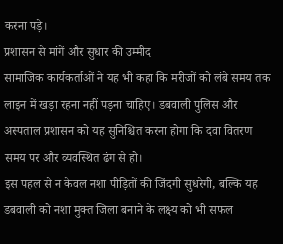करना पड़े।
प्रशासन से मांगें और सुधार की उम्मीद
सामाजिक कार्यकर्ताओं ने यह भी कहा कि मरीजों को लंबे समय तक लाइन में खड़ा रहना नहीं पड़ना चाहिए। डबवाली पुलिस और अस्पताल प्रशासन को यह सुनिश्चित करना होगा कि दवा वितरण समय पर और व्यवस्थित ढंग से हो।
इस पहल से न केवल नशा पीड़ितों की जिंदगी सुधरेगी, बल्कि यह डबवाली को नशा मुक्त जिला बनाने के लक्ष्य को भी सफल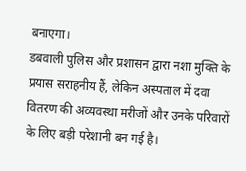बनाएगा।
डबवाली पुलिस और प्रशासन द्वारा नशा मुक्ति के प्रयास सराहनीय हैं, लेकिन अस्पताल में दवा वितरण की अव्यवस्था मरीजों और उनके परिवारों के लिए बड़ी परेशानी बन गई है।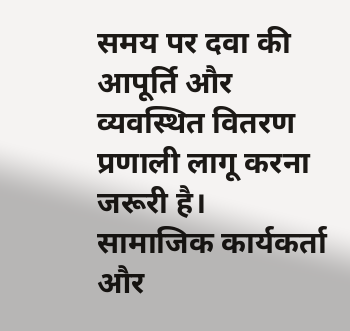समय पर दवा की आपूर्ति और व्यवस्थित वितरण प्रणाली लागू करना जरूरी है।
सामाजिक कार्यकर्ता और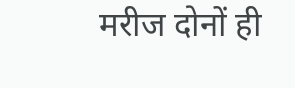मरीज दोनों ही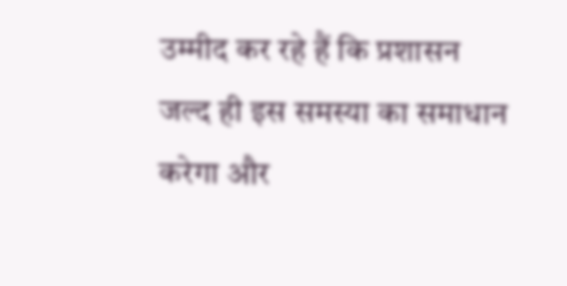उम्मीद कर रहे हैं कि प्रशासन जल्द ही इस समस्या का समाधान करेगा और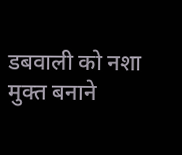डबवाली को नशा मुक्त बनाने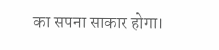का सपना साकार होगा।